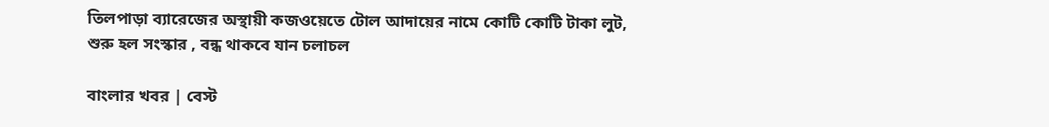তিলপাড়া ব‌্যারেজের অস্থায়ী কজওয়েতে টোল আদায়ের নামে কোটি কোটি টাকা লুট, শুরু হল সংস্কার , বন্ধ থাকবে যান চলাচল

বাংলার খবর | বেস্ট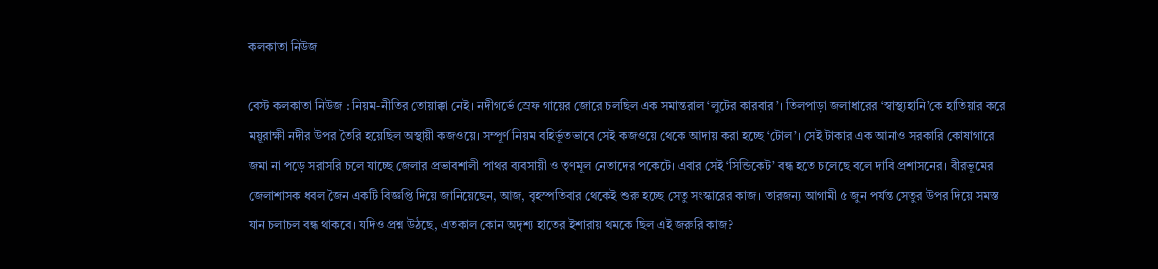কলকাতা নিউজ

বেস্ট কলকাতা নিউজ : নিয়ম-নীতির তোয়াক্কা নেই। নদীগর্ভে স্রেফ গায়ের জোরে চলছিল এক সমান্তরাল ‘লুটের কারবার’। তিলপাড়া জলাধারের ‘স্বাস্থ্যহানি’কে হাতিয়ার করে ময়ূরাক্ষী নদীর উপর তৈরি হয়েছিল অস্থায়ী কজওয়ে। সম্পূর্ণ নিয়ম বহির্ভূতভাবে সেই কজওয়ে থেকে আদায় করা হচ্ছে ‘টোল’। সেই টাকার এক আনাও সরকারি কোষাগারে জমা না পড়ে সরাসরি চলে যাচ্ছে জেলার প্রভাবশালী পাথর ব্যবসায়ী ও তৃণমূল নেতাদের পকেটে। এবার সেই ‘সিন্ডিকেট’ বন্ধ হতে চলেছে বলে দাবি প্রশাসনের। বীরভূমের জেলাশাসক ধবল জৈন একটি বিজ্ঞপ্তি দিয়ে জানিয়েছেন, আজ, বৃহস্পতিবার থেকেই শুরু হচ্ছে সেতু সংস্কারের কাজ। তারজন্য আগামী ৫ জুন পর্যন্ত সেতুর উপর দিয়ে সমস্ত যান চলাচল বন্ধ থাকবে। যদিও প্রশ্ন উঠছে, এতকাল কোন অদৃশ্য হাতের ইশারায় থমকে ছিল এই জরুরি কাজ?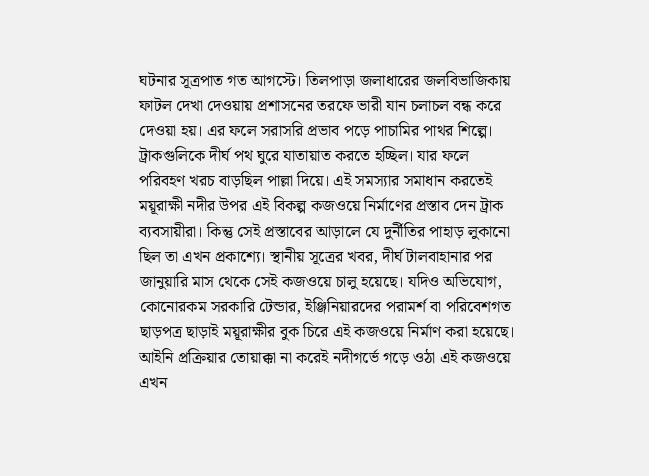ঘটনার সূত্রপাত গত আগস্টে। তিলপাড়া জলাধারের জলবিভাজিকায় ফাটল দেখা দেওয়ায় প্রশাসনের তরফে ভারী যান চলাচল বন্ধ করে দেওয়া হয়। এর ফলে সরাসরি প্রভাব পড়ে পাচামির পাথর শিল্পে। ট্রাকগুলিকে দীর্ঘ পথ ঘুরে যাতায়াত করতে হচ্ছিল। যার ফলে পরিবহণ খরচ বাড়ছিল পাল্লা দিয়ে। এই সমস্যার সমাধান করতেই ময়ূরাক্ষী নদীর উপর এই বিকল্প কজওয়ে নির্মাণের প্রস্তাব দেন ট্রাক ব্যবসায়ীরা। কিন্তু সেই প্রস্তাবের আড়ালে যে দুর্নীতির পাহাড় লুকানো ছিল তা এখন প্রকাশ্যে। স্থানীয় সূত্রের খবর, দীর্ঘ টালবাহানার পর জানুয়ারি মাস থেকে সেই কজওয়ে চালু হয়েছে। যদিও অভিযোগ, কোনোরকম সরকারি টেন্ডার, ইঞ্জিনিয়ারদের পরামর্শ বা পরিবেশগত ছাড়পত্র ছাড়াই ময়ূরাক্ষীর বুক চিরে এই কজওয়ে নির্মাণ করা হয়েছে। আইনি প্রক্রিয়ার তোয়াক্কা না করেই নদীগর্ভে গড়ে ওঠা এই কজওয়ে এখন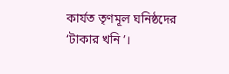কার্যত তৃণমূল ঘনিষ্ঠদের ‘টাকার খনি’।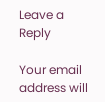Leave a Reply

Your email address will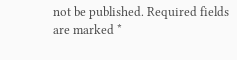not be published. Required fields are marked *